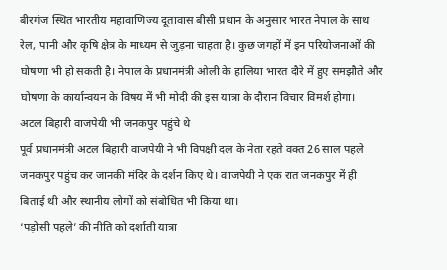बीरगंज स्थित भारतीय महावाणिज्य दूतावास बीसी प्रधान के अनुसार भारत नेपाल के साथ रेल, पानी और कृषि क्षेत्र के माध्यम से जुड़ना चाहता है। कुछ जगहों में इन परियोजनाओं की घोषणा भी हो सकती है। नेपाल के प्रधानमंत्री ओली के हालिया भारत दौरे में हुए समझौते और घोषणा के कार्यान्वयन के विषय में भी मोदी की इस यात्रा के दौरान विचार विमर्श होगा।
अटल बिहारी वाजपेयी भी जनकपुर पहुंचे थे
पूर्व प्रधानमंत्री अटल बिहारी वाजपेयी ने भी विपक्षी दल के नेता रहते वक्त 26 साल पहले जनकपुर पहुंच कर जानकी मंदिर के दर्शन किए थे। वाजपेयी ने एक रात जनकपुर में ही बिताई थी और स्थानीय लोगों को संबोधित भी किया था।
‘पड़ोसी पहले’ की नीति को दर्शाती यात्रा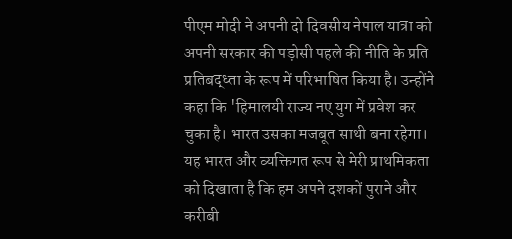पीएम मोदी ने अपनी दो दिवसीय नेपाल यात्रा को अपनी सरकार की पड़ोसी पहले की नीति के प्रति प्रतिबद्ध्ता के रूप में परिभाषित किया है। उन्होंने कहा कि 'हिमालयी राज्य नए युग में प्रवेश कर चुका है। भारत उसका मजबूत साथी बना रहेगा। यह भारत और व्यक्तिगत रूप से मेरी प्राथमिकता को दिखाता है कि हम अपने दशकों पुराने और करीबी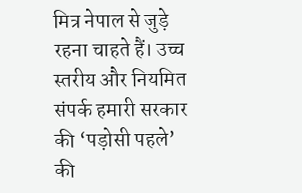मित्र नेपाल से जुड़े रहना चाहते हैं। उच्च स्तरीय और नियमित संपर्क हमारी सरकार की ‘पड़ोसी पहले’ की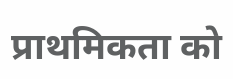प्राथमिकता को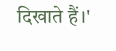दिखाते हैं।'